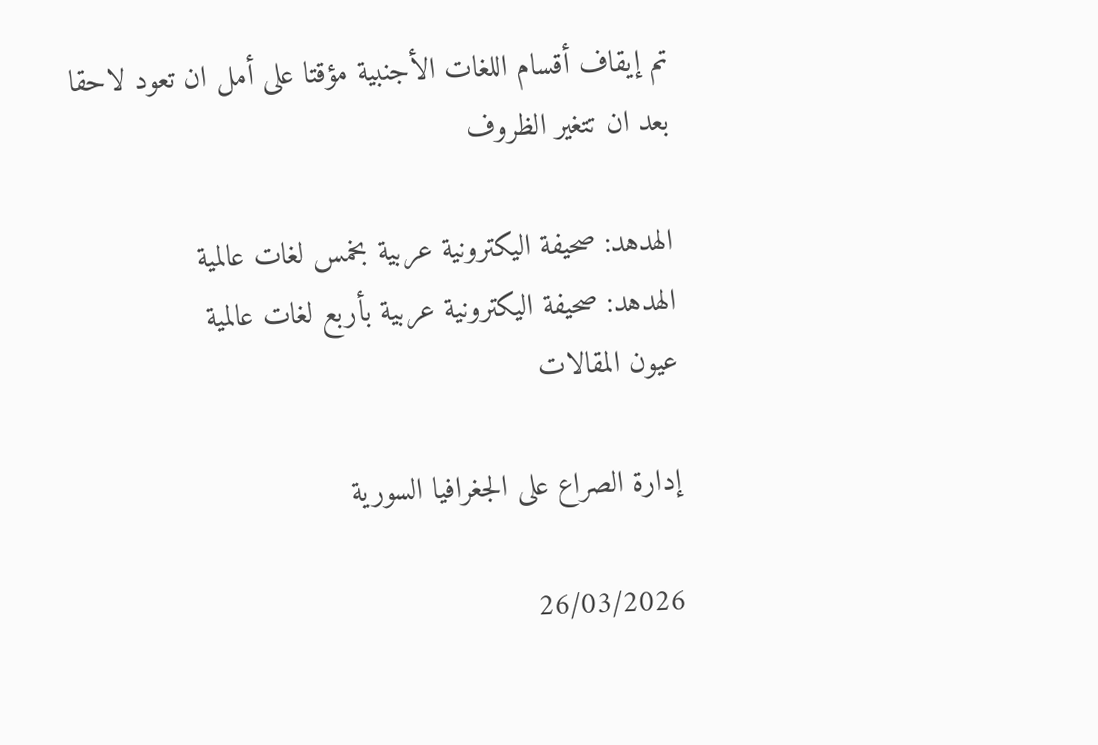تم إيقاف أقسام اللغات الأجنبية مؤقتا على أمل ان تعود لاحقا بعد ان تتغير الظروف

الهدهد: صحيفة اليكترونية عربية بخمس لغات عالمية
الهدهد: صحيفة اليكترونية عربية بأربع لغات عالمية
عيون المقالات

إدارة الصراع على الجغرافيا السورية

26/03/2026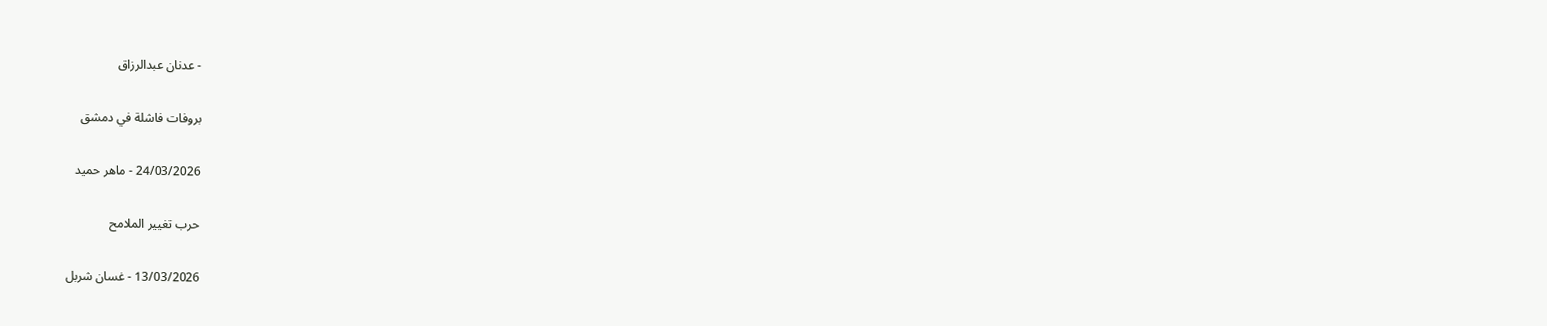- عدنان عبدالرزاق

بروفات فاشلة في دمشق

24/03/2026 - ماهر حميد

حرب تغيير الملامح

13/03/2026 - غسان شربل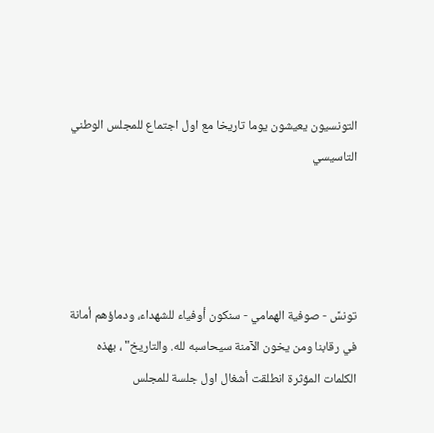التونسيون يعيشون يوما تاريخا مع اول اجتماع للمجلس الوطني التاسيسي




تونسً - صوفية الهمامي - سنكون أوفياء للشهداء، ودماؤهم أمانة في رقابنا ومن يخون الآمنة سيحاسبه لله. والتاريخ" ، بهذه الكلمات المؤثرة انطلقت أشغال اول جلسة للمجلس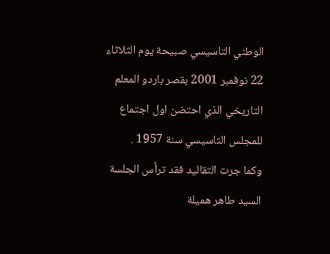الوطني التاسيسي صبيحة يوم الثلاثاء 22 نوفمبر 2001 بقصر باردو المعلم التاريخي الذي احتضن اول اجتماع للمجلس التاسيسي سنة 1957 .
وكما جرت التقاليد فقد ترأس الجلسة السيد طاهر هميلة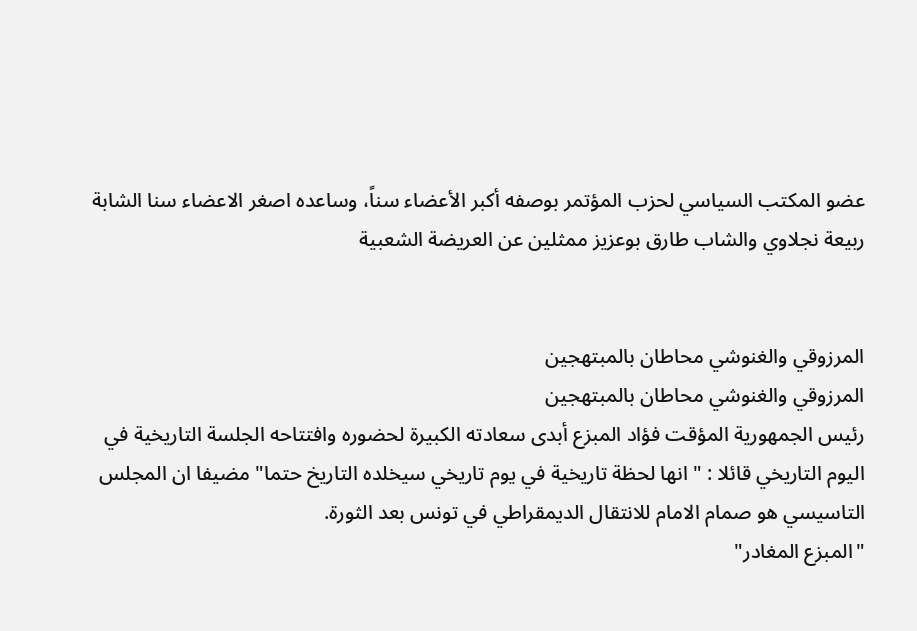عضو المكتب السياسي لحزب المؤتمر بوصفه أكبر الأعضاء سناً، وساعده اصغر الاعضاء سنا الشابة ربيعة نجلاوي والشاب طارق بوعزيز ممثلين عن العريضة الشعبية


المرزوقي والغنوشي محاطان بالمبتهجين
المرزوقي والغنوشي محاطان بالمبتهجين
رئيس الجمهورية المؤقت فؤاد المبزع أبدى سعادته الكبيرة لحضوره وافتتاحه الجلسة التاريخية في اليوم التاريخي قائلا : " انها لحظة تاريخية في يوم تاريخي سيخلده التاريخ حتما" مضيفا ان المجلس التاسيسي هو صمام الامام للانتقال الديمقراطي في تونس بعد الثورة.
"المبزع المغادر"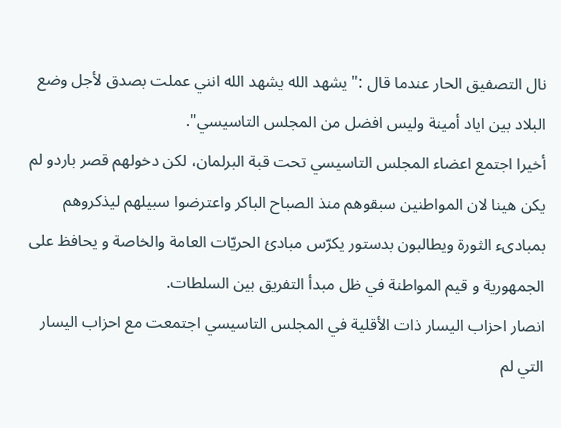نال التصفيق الحار عندما قال :" يشهد الله يشهد الله انني عملت بصدق لأجل وضع البلاد بين اياد أمينة وليس افضل من المجلس التاسيسي".
أخيرا اجتمع اعضاء المجلس التاسيسي تحت قبة البرلمان، لكن دخولهم قصر باردو لم يكن هينا لان المواطنين سبقوهم منذ الصباح الباكر واعترضوا سبيلهم ليذكروهم بمبادىء الثورة ويطالبون بدستور يكرّس مبادئ الحريّات العامة والخاصة و يحافظ على الجمهورية و قيم المواطنة في ظل مبدأ التفريق بين السلطات.
انصار احزاب اليسار ذات الأقلية في المجلس التاسيسي اجتمعت مع احزاب اليسار التي لم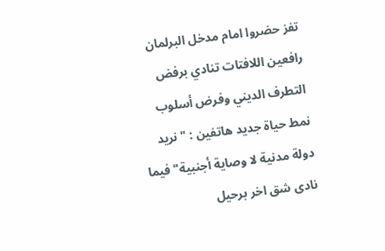تفز حضروا امام مدخل البرلمان رافعين اللافتات تنادي برفض التطرف الديني وفرض أسلوب نمط حياة جديد هاتفين : " نريد دولة مدنية لا وصاية أجنبية" فيما نادى شق اخر برحيل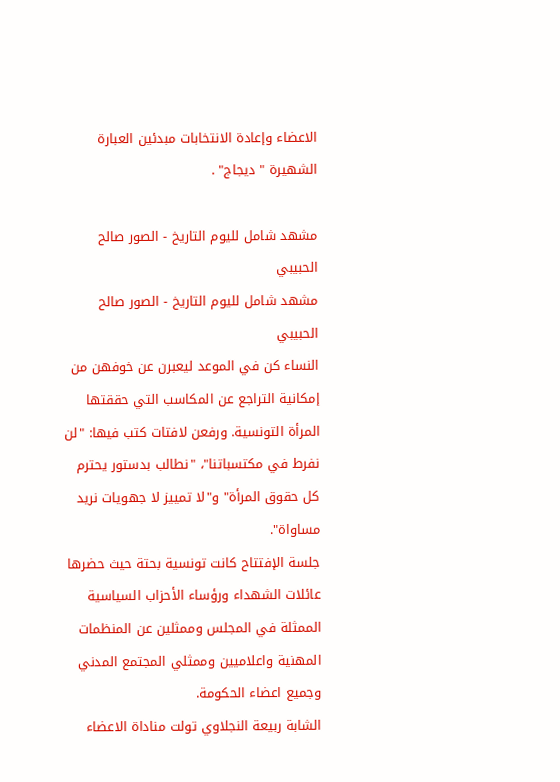الاعضاء وإعادة الانتخابات مبدئين العبارة الشهيرة " ديجاج" .

مشهد شامل لليوم التاريخ - الصور صالح الحبيبي
مشهد شامل لليوم التاريخ - الصور صالح الحبيبي
النساء كن في الموعد ليعبرن عن خوفهن من إمكانية التراجع عن المكاسب التي حققتها المرأة التونسية. ورفعن لافتات كتب فيها: "لن نفرط في مكتسباتنا"، "نطالب بدستور يحترم كل حقوق المرأة" و"لا تمييز لا جهويات نريد مساواة".
جلسة الإفتتاح كانت تونسية بحتة حيث حضرها عائلات الشهداء ورؤساء الأحزاب السياسية الممثلة في المجلس وممثلين عن المنظمات المهنية واعلاميين وممثلي المجتمع المدني وجميع اعضاء الحكومة.
الشابة ربيعة النجلاوي تولت مناداة الاعضاء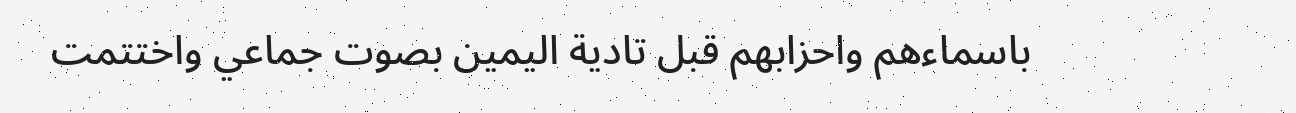باسماءهم واحزابهم قبل تادية اليمين بصوت جماعي واختتمت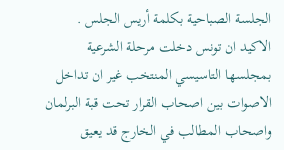الجلسة الصباحية بكلمة أريس الجلس .
الاكيد ان تونس دخلت مرحلة الشرعية بمجلسها التاسيسي المنتخب غير ان تداخل الاصوات بين اصحاب القرار تحت قبة البرلمان واصحاب المطالب في الخارج قد يعيق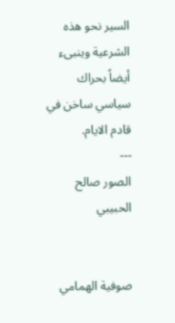السير نحو هذه الشرعية وينبىء أيضاً بحراك سياسي ساخن في قادم الايام.
---
الصور صالح الحبيبي


صوفية الهمامي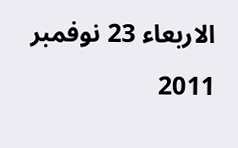الاربعاء 23 نوفمبر 2011